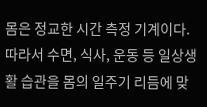몸은 정교한 시간 측정 기계이다. 따라서 수면, 식사, 운동 등 일상생활 습관을 몸의 일주기 리듬에 맞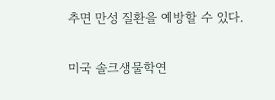추면 만성 질환을 예방할 수 있다.

미국 솔크생물학연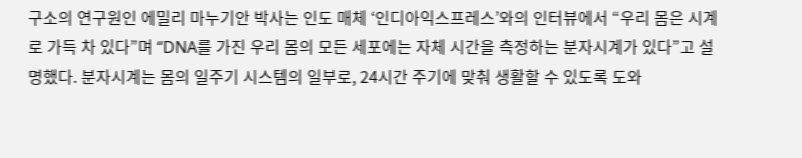구소의 연구원인 에밀리 마누기안 박사는 인도 매체 ‘인디아익스프레스’와의 인터뷰에서 “우리 몸은 시계로 가득 차 있다”며 “DNA를 가진 우리 몸의 모든 세포에는 자체 시간을 측정하는 분자시계가 있다”고 설명했다. 분자시계는 몸의 일주기 시스템의 일부로, 24시간 주기에 맞춰 생활할 수 있도록 도와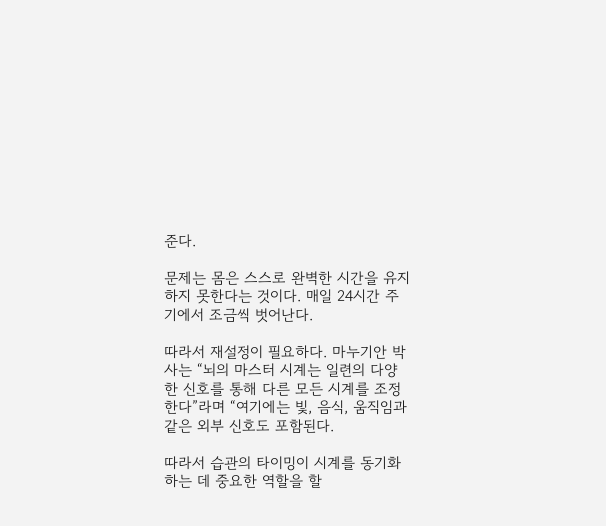준다.

문제는 몸은 스스로 완벽한 시간을 유지하지 못한다는 것이다. 매일 24시간 주기에서 조금씩 벗어난다.

따라서 재설정이 필요하다. 마누기안 박사는 “뇌의 마스터 시계는 일련의 다양한 신호를 통해 다른 모든 시계를 조정한다”라며 “여기에는 빛, 음식, 움직임과 같은 외부 신호도 포함된다.

따라서 습관의 타이밍이 시계를 동기화하는 데 중요한 역할을 할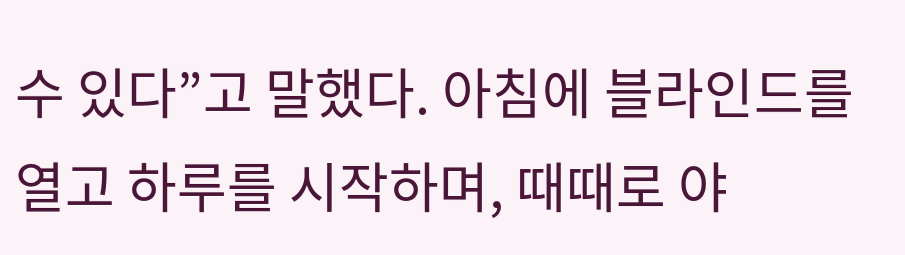수 있다”고 말했다. 아침에 블라인드를 열고 하루를 시작하며, 때때로 야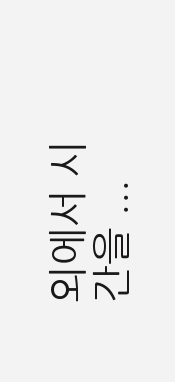외에서 시간을 ...